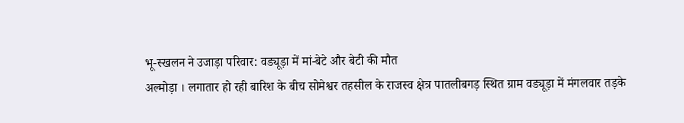भू-स्खलन ने उजाड़ा परिवार: वड्यूड़ा में मां-बेटे और बेटी की मौत
अल्मोड़ा । लगातार हो रही बारिश के बीच सोमेश्वर तहसील के राजस्व क्षेत्र पातलीबगड़ स्थित ग्राम वड्यूड़ा में मंगलवार तड़के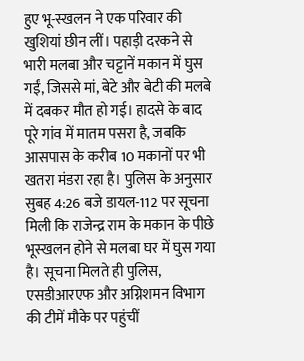हुए भू-स्खलन ने एक परिवार की खुशियां छीन लीं। पहाड़ी दरकने से भारी मलबा और चट्टानें मकान में घुस गईं, जिससे मां, बेटे और बेटी की मलबे में दबकर मौत हो गई। हादसे के बाद पूरे गांव में मातम पसरा है, जबकि आसपास के करीब 10 मकानों पर भी खतरा मंडरा रहा है। पुलिस के अनुसार सुबह 4:26 बजे डायल-112 पर सूचना मिली कि राजेन्द्र राम के मकान के पीछे भूस्खलन होने से मलबा घर में घुस गया है। सूचना मिलते ही पुलिस, एसडीआरएफ और अग्निशमन विभाग की टीमें मौके पर पहुंचीं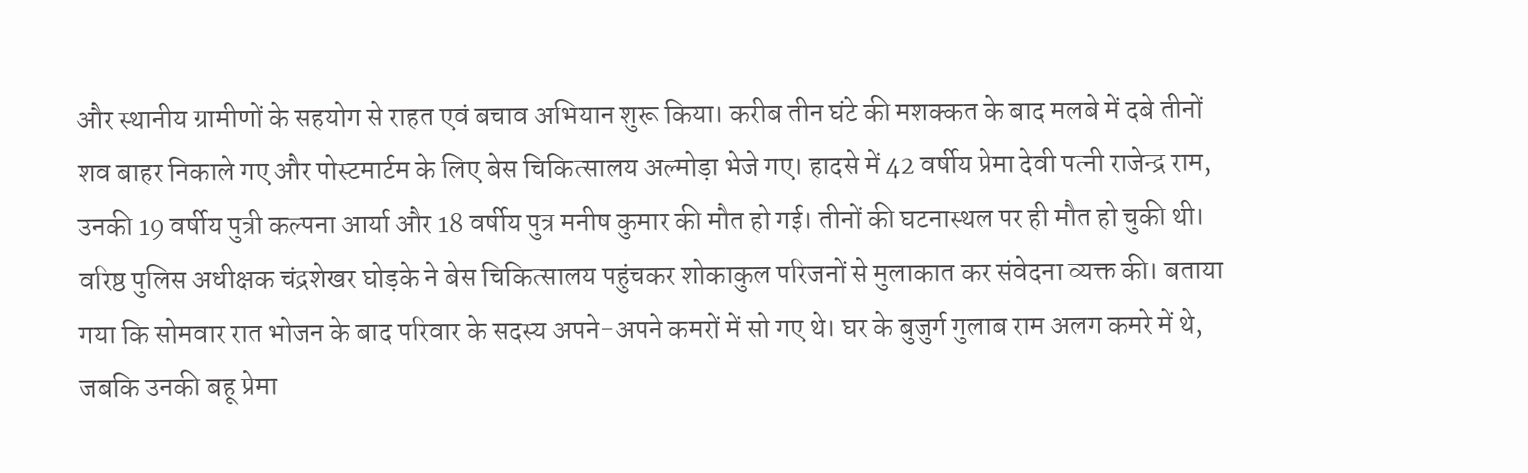और स्थानीय ग्रामीणों के सहयोग से राहत एवं बचाव अभियान शुरू किया। करीब तीन घंटे की मशक्कत के बाद मलबे में दबे तीनों शव बाहर निकाले गए और पोस्टमार्टम के लिए बेस चिकित्सालय अल्मोड़ा भेजे गए। हादसे में 42 वर्षीय प्रेमा देवी पत्नी राजेन्द्र राम, उनकी 19 वर्षीय पुत्री कल्पना आर्या और 18 वर्षीय पुत्र मनीष कुमार की मौत हो गई। तीनों की घटनास्थल पर ही मौत हो चुकी थी। वरिष्ठ पुलिस अधीक्षक चंद्रशेखर घोड़के ने बेस चिकित्सालय पहुंचकर शोकाकुल परिजनों से मुलाकात कर संवेदना व्यक्त की। बताया गया कि सोमवार रात भोजन के बाद परिवार के सदस्य अपने-अपने कमरों में सो गए थे। घर के बुजुर्ग गुलाब राम अलग कमरे में थे, जबकि उनकी बहू प्रेमा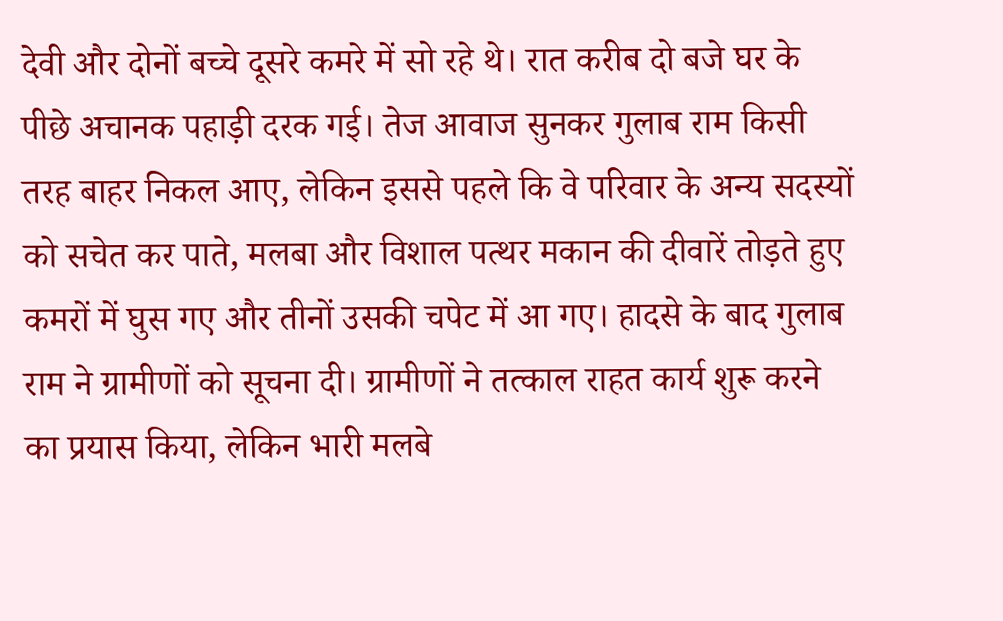देवी और दोनों बच्चे दूसरे कमरे में सो रहे थे। रात करीब दो बजे घर के पीछे अचानक पहाड़ी दरक गई। तेज आवाज सुनकर गुलाब राम किसी तरह बाहर निकल आए, लेकिन इससे पहले कि वे परिवार के अन्य सदस्यों को सचेत कर पाते, मलबा और विशाल पत्थर मकान की दीवारें तोड़ते हुए कमरों में घुस गए और तीनों उसकी चपेट में आ गए। हादसे के बाद गुलाब राम ने ग्रामीणों को सूचना दी। ग्रामीणों ने तत्काल राहत कार्य शुरू करने का प्रयास किया, लेकिन भारी मलबे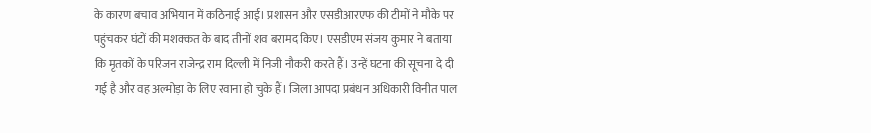के कारण बचाव अभियान में कठिनाई आई। प्रशासन और एसडीआरएफ की टीमों ने मौके पर पहुंचकर घंटों की मशक्कत के बाद तीनों शव बरामद किए। एसडीएम संजय कुमार ने बताया कि मृतकों के परिजन राजेन्द्र राम दिल्ली में निजी नौकरी करते हैं। उन्हें घटना की सूचना दे दी गई है और वह अल्मोड़ा के लिए रवाना हो चुके हैं। जिला आपदा प्रबंधन अधिकारी विनीत पाल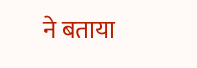ने बताया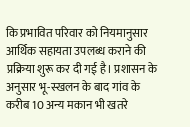कि प्रभावित परिवार को नियमानुसार आर्थिक सहायता उपलब्ध कराने की प्रक्रिया शुरू कर दी गई है। प्रशासन के अनुसार भू-स्खलन के बाद गांव के करीब 10 अन्य मकान भी खतरे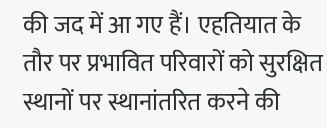की जद में आ गए हैं। एहतियात के तौर पर प्रभावित परिवारों को सुरक्षित स्थानों पर स्थानांतरित करने की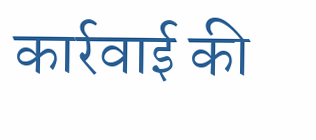कार्रवाई की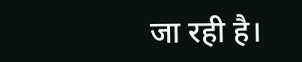जा रही है।